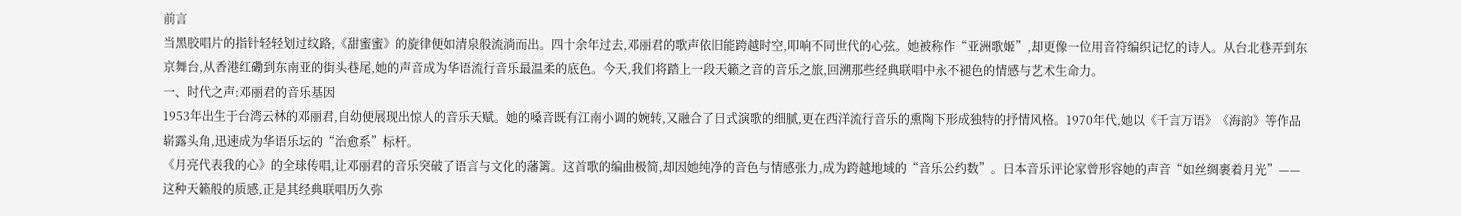前言
当黑胶唱片的指针轻轻划过纹路,《甜蜜蜜》的旋律便如清泉般流淌而出。四十余年过去,邓丽君的歌声依旧能跨越时空,叩响不同世代的心弦。她被称作“亚洲歌姬”,却更像一位用音符编织记忆的诗人。从台北巷弄到东京舞台,从香港红磡到东南亚的街头巷尾,她的声音成为华语流行音乐最温柔的底色。今天,我们将踏上一段天籁之音的音乐之旅,回溯那些经典联唱中永不褪色的情感与艺术生命力。
一、时代之声:邓丽君的音乐基因
1953年出生于台湾云林的邓丽君,自幼便展现出惊人的音乐天赋。她的嗓音既有江南小调的婉转,又融合了日式演歌的细腻,更在西洋流行音乐的熏陶下形成独特的抒情风格。1970年代,她以《千言万语》《海韵》等作品崭露头角,迅速成为华语乐坛的“治愈系”标杆。
《月亮代表我的心》的全球传唱,让邓丽君的音乐突破了语言与文化的藩篱。这首歌的编曲极简,却因她纯净的音色与情感张力,成为跨越地域的“音乐公约数”。日本音乐评论家曾形容她的声音“如丝绸裹着月光”——这种天籁般的质感,正是其经典联唱历久弥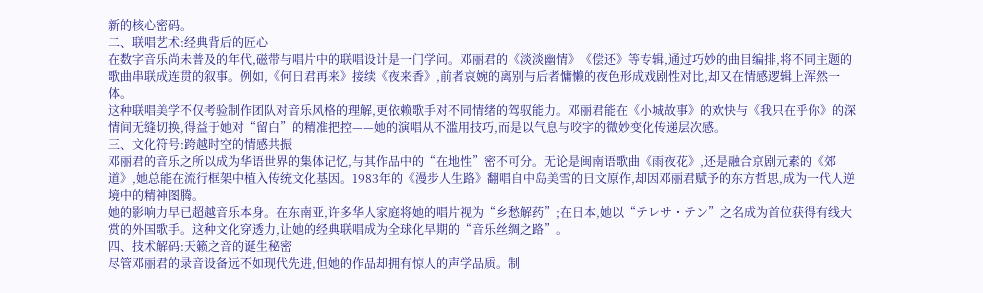新的核心密码。
二、联唱艺术:经典背后的匠心
在数字音乐尚未普及的年代,磁带与唱片中的联唱设计是一门学问。邓丽君的《淡淡幽情》《偿还》等专辑,通过巧妙的曲目编排,将不同主题的歌曲串联成连贯的叙事。例如,《何日君再来》接续《夜来香》,前者哀婉的离别与后者慵懒的夜色形成戏剧性对比,却又在情感逻辑上浑然一体。
这种联唱美学不仅考验制作团队对音乐风格的理解,更依赖歌手对不同情绪的驾驭能力。邓丽君能在《小城故事》的欢快与《我只在乎你》的深情间无缝切换,得益于她对“留白”的精准把控——她的演唱从不滥用技巧,而是以气息与咬字的微妙变化传递层次感。
三、文化符号:跨越时空的情感共振
邓丽君的音乐之所以成为华语世界的集体记忆,与其作品中的“在地性”密不可分。无论是闽南语歌曲《雨夜花》,还是融合京剧元素的《郊道》,她总能在流行框架中植入传统文化基因。1983年的《漫步人生路》翻唱自中岛美雪的日文原作,却因邓丽君赋予的东方哲思,成为一代人逆境中的精神图腾。
她的影响力早已超越音乐本身。在东南亚,许多华人家庭将她的唱片视为“乡愁解药”;在日本,她以“テレサ・テン”之名成为首位获得有线大赏的外国歌手。这种文化穿透力,让她的经典联唱成为全球化早期的“音乐丝绸之路”。
四、技术解码:天籁之音的诞生秘密
尽管邓丽君的录音设备远不如现代先进,但她的作品却拥有惊人的声学品质。制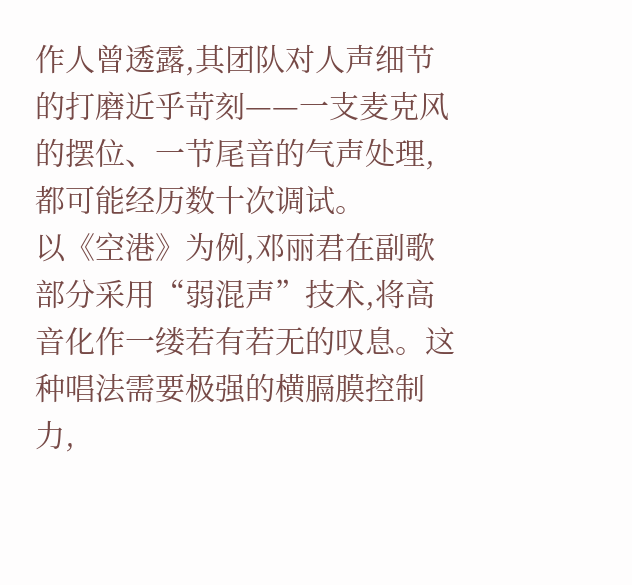作人曾透露,其团队对人声细节的打磨近乎苛刻——一支麦克风的摆位、一节尾音的气声处理,都可能经历数十次调试。
以《空港》为例,邓丽君在副歌部分采用“弱混声”技术,将高音化作一缕若有若无的叹息。这种唱法需要极强的横膈膜控制力,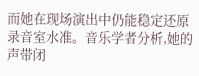而她在现场演出中仍能稳定还原录音室水准。音乐学者分析,她的声带闭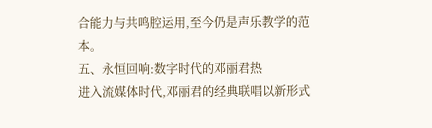合能力与共鸣腔运用,至今仍是声乐教学的范本。
五、永恒回响:数字时代的邓丽君热
进入流媒体时代,邓丽君的经典联唱以新形式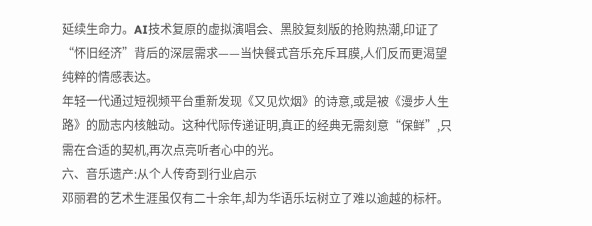延续生命力。AI技术复原的虚拟演唱会、黑胶复刻版的抢购热潮,印证了“怀旧经济”背后的深层需求——当快餐式音乐充斥耳膜,人们反而更渴望纯粹的情感表达。
年轻一代通过短视频平台重新发现《又见炊烟》的诗意,或是被《漫步人生路》的励志内核触动。这种代际传递证明,真正的经典无需刻意“保鲜”,只需在合适的契机,再次点亮听者心中的光。
六、音乐遗产:从个人传奇到行业启示
邓丽君的艺术生涯虽仅有二十余年,却为华语乐坛树立了难以逾越的标杆。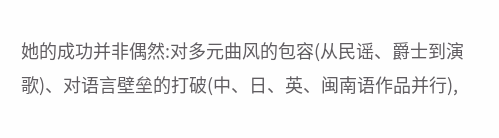她的成功并非偶然:对多元曲风的包容(从民谣、爵士到演歌)、对语言壁垒的打破(中、日、英、闽南语作品并行),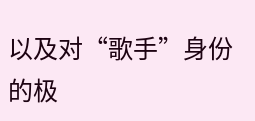以及对“歌手”身份的极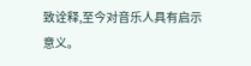致诠释,至今对音乐人具有启示意义。